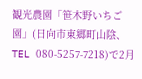観光農園「笹木野いちご園」(日向市東郷町山陰、TEL 080-5257-7218)で2月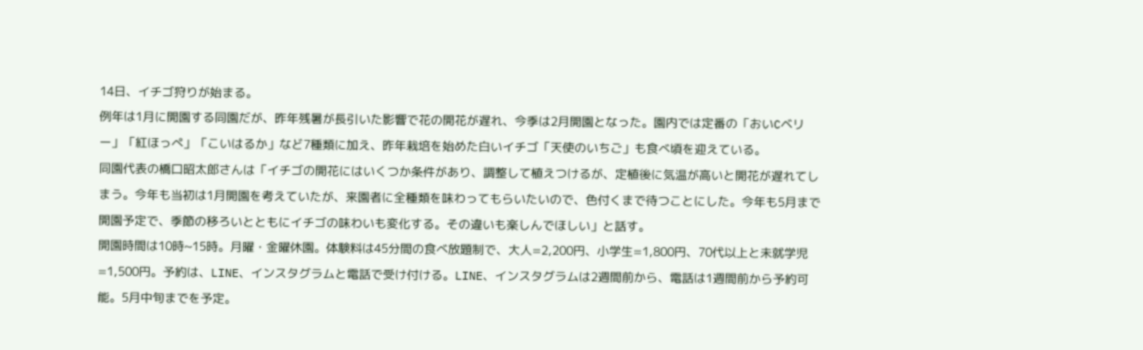14日、イチゴ狩りが始まる。
例年は1月に開園する同園だが、昨年残暑が長引いた影響で花の開花が遅れ、今季は2月開園となった。園内では定番の「おいCベリー」「紅ほっぺ」「こいはるか」など7種類に加え、昨年栽培を始めた白いイチゴ「天使のいちご」も食べ頃を迎えている。
同園代表の橋口昭太郎さんは「イチゴの開花にはいくつか条件があり、調整して植えつけるが、定植後に気温が高いと開花が遅れてしまう。今年も当初は1月開園を考えていたが、来園者に全種類を味わってもらいたいので、色付くまで待つことにした。今年も5月まで開園予定で、季節の移ろいとともにイチゴの味わいも変化する。その違いも楽しんでほしい」と話す。
開園時間は10時~15時。月曜・金曜休園。体験料は45分間の食べ放題制で、大人=2,200円、小学生=1,800円、70代以上と未就学児=1,500円。予約は、LINE、インスタグラムと電話で受け付ける。LINE、インスタグラムは2週間前から、電話は1週間前から予約可能。5月中旬までを予定。